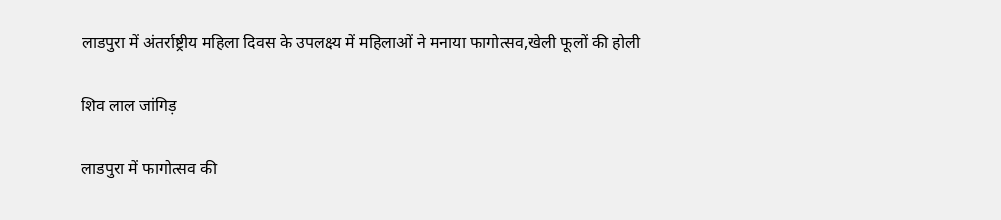लाडपुरा में अंतर्राष्ट्रीय महिला दिवस के उपलक्ष्य में महिलाओं ने मनाया फागोत्सव,खेली फूलों की होली

शिव लाल जांगिड़

लाडपुरा में फागोत्सव की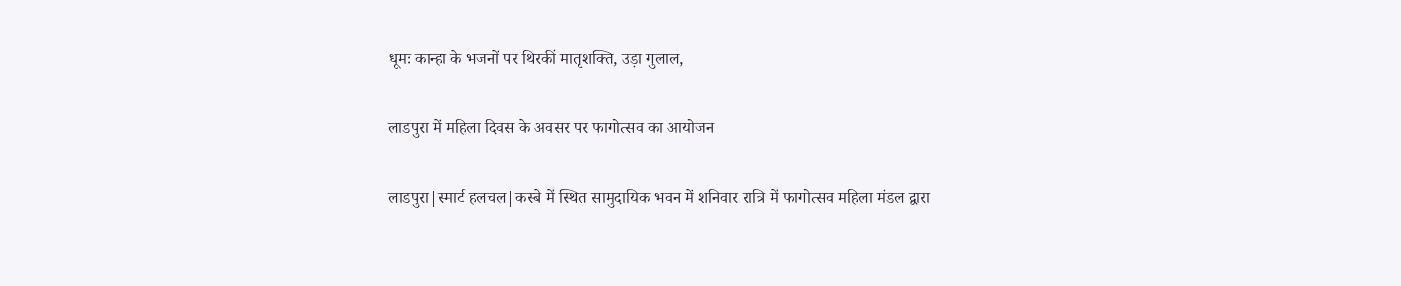धूमः कान्हा के भजनों पर थिरकीं मातृशक्ति, उड़ा गुलाल,

लाडपुरा में महिला दिवस के अवसर पर फागोत्सव का आयोजन

लाडपुरा|स्मार्ट हलचल|कस्बे में स्थित सामुदायिक भवन में शनिवार रात्रि में फागोत्सव महिला मंडल द्वारा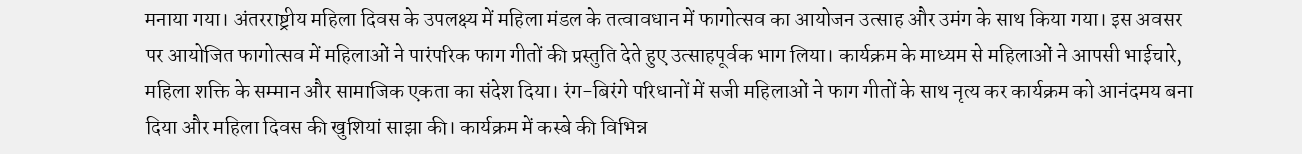मनाया गया। अंतरराष्ट्रीय महिला दिवस के उपलक्ष्य में महिला मंडल के तत्वावधान में फागोत्सव का आयोजन उत्साह और उमंग के साथ किया गया। इस अवसर पर आयोजित फागोत्सव में महिलाओं ने पारंपरिक फाग गीतों की प्रस्तुति देते हुए उत्साहपूर्वक भाग लिया। कार्यक्रम के माध्यम से महिलाओं ने आपसी भाईचारे, महिला शक्ति के सम्मान और सामाजिक एकता का संदेश दिया। रंग-बिरंगे परिधानों में सजी महिलाओं ने फाग गीतों के साथ नृत्य कर कार्यक्रम को आनंदमय बना दिया और महिला दिवस की खुशियां साझा की। कार्यक्रम में कस्बे की विभिन्न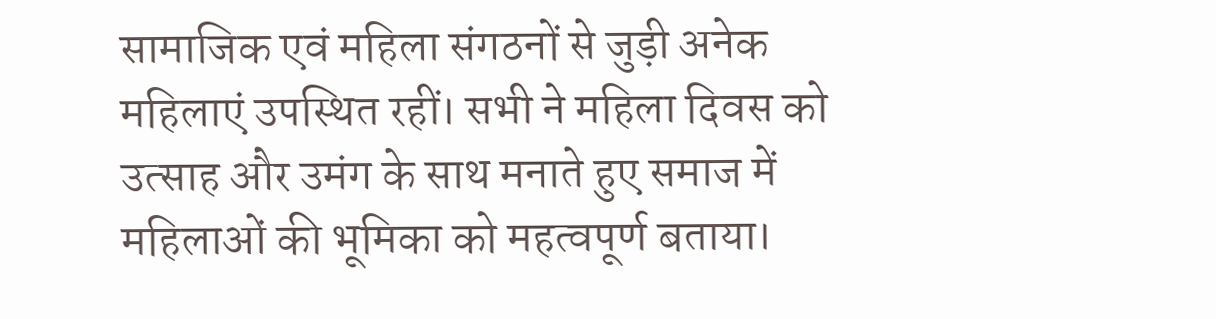सामाजिक एवं महिला संगठनों से जुड़ी अनेक महिलाएं उपस्थित रहीं। सभी ने महिला दिवस को उत्साह और उमंग के साथ मनाते हुए समाज में महिलाओं की भूमिका को महत्वपूर्ण बताया।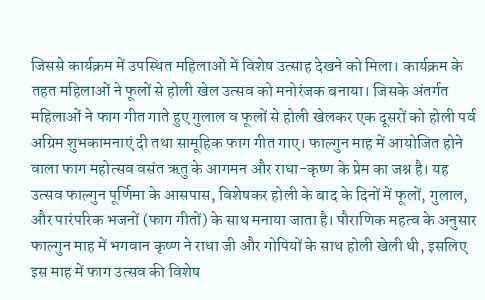जिससे कार्यक्रम में उपस्थित महिलाओं में विशेष उत्साह देखने को मिला। कार्यक्रम के तहत महिलाओं ने फूलों से होली खेल उत्सव को मनोरंजक बनाया। जिसके अंतर्गत महिलाओं ने फाग गीत गाते हुए गुलाल व फूलों से होली खेलकर एक दूसरों को होली पर्व अग्रिम शुभकामनाएं दी तथा सामूहिक फाग गीत गाए। फाल्गुन माह में आयोजित होने वाला फाग महोत्सव वसंत ऋतु के आगमन और राधा-कृष्ण के प्रेम का जश्न है। यह उत्सव फाल्गुन पूर्णिमा के आसपास, विशेषकर होली के बाद के दिनों में फूलों, गुलाल, और पारंपरिक भजनों (फाग गीतों) के साथ मनाया जाता है। पौराणिक महत्व के अनुसार फाल्गुन माह में भगवान कृष्ण ने राधा जी और गोपियों के साथ होली खेली थी, इसलिए इस माह में फाग उत्सव की विशेष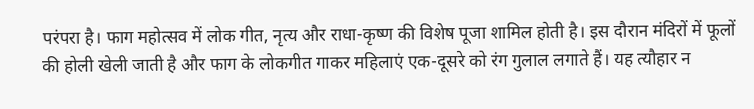परंपरा है। फाग महोत्सव में लोक गीत, नृत्य और राधा-कृष्ण की विशेष पूजा शामिल होती है। इस दौरान मंदिरों में फूलों की होली खेली जाती है और फाग के लोकगीत गाकर महिलाएं एक-दूसरे को रंग गुलाल लगाते हैं। यह त्यौहार न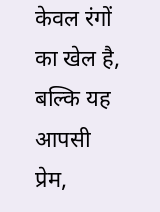केवल रंगों का खेल है, बल्कि यह आपसी प्रेम,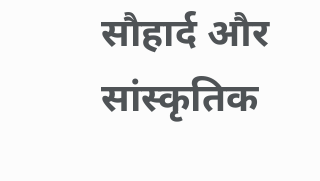सौहार्द और सांस्कृतिक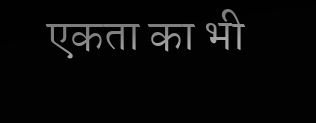एकता का भी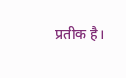प्रतीक है।